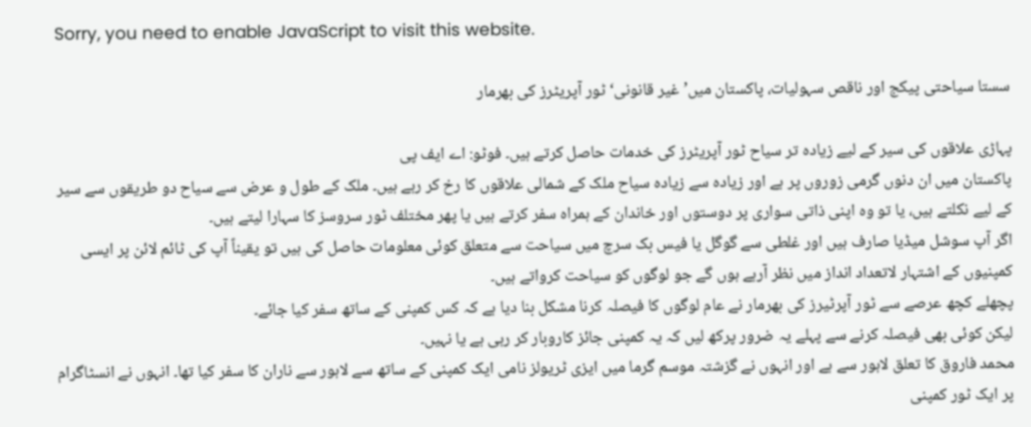Sorry, you need to enable JavaScript to visit this website.

سستا سیاحتی پیکج اور ناقص سہولیات، پاکستان میں’غیر قانونی‘ ٹور آپریٹرز کی بھرمار

پہاڑی علاقوں کی سیر کے لیے زیادہ تر سیاح ٹور آپریٹرز کی خدمات حاصل کرتے ہیں۔ فوٹو: اے ایف پی
پاکستان میں ان دنوں گرمی زوروں پر ہے اور زیادہ سے زیادہ سیاح ملک کے شمالی علاقوں کا رخ کر رہے ہیں۔ ملک کے طول و عرض سے سیاح دو طریقوں سے سیر کے لیے نکلتے ہیں، یا تو وہ اپنی ذاتی سواری پر دوستوں اور خاندان کے ہمراہ سفر کرتے ہیں یا پھر مختلف ٹور سروسز کا سہارا لیتے ہیں۔
اگر آپ سوشل میڈیا صارف ہیں اور غلطی سے گوگل یا فیس بک سرچ میں سیاحت سے متعلق کوئی معلومات حاصل کی ہیں تو یقیناً آپ کی ٹائم لائن پر ایسی کمپنیوں کے اشتہار لاتعداد انداز میں نظر آرہے ہوں گے جو لوگوں کو سیاحت کرواتے ہیں۔
پچھلے کچھ عرصے سے ٹور آپرٹیرز کی بھرمار نے عام لوگوں کا فیصلہ کرنا مشکل بنا دیا ہے کہ کس کمپنی کے ساتھ سفر کیا جائے۔
لیکن کوئی بھی فیصلہ کرنے سے پہلے یہ ضرور پرکھ لیں کہ یہ کمپنی جائز کاروبار کر رہی ہے یا نہیں۔
محمد فاروق کا تعلق لاہور سے ہے اور انہوں نے گزشتہ موسم گرما میں ایزی ٹریولز نامی ایک کمپنی کے ساتھ سے لاہور سے ناران کا سفر کیا تھا۔ انہوں نے انسٹاگرام پر ایک ٹور کمپنی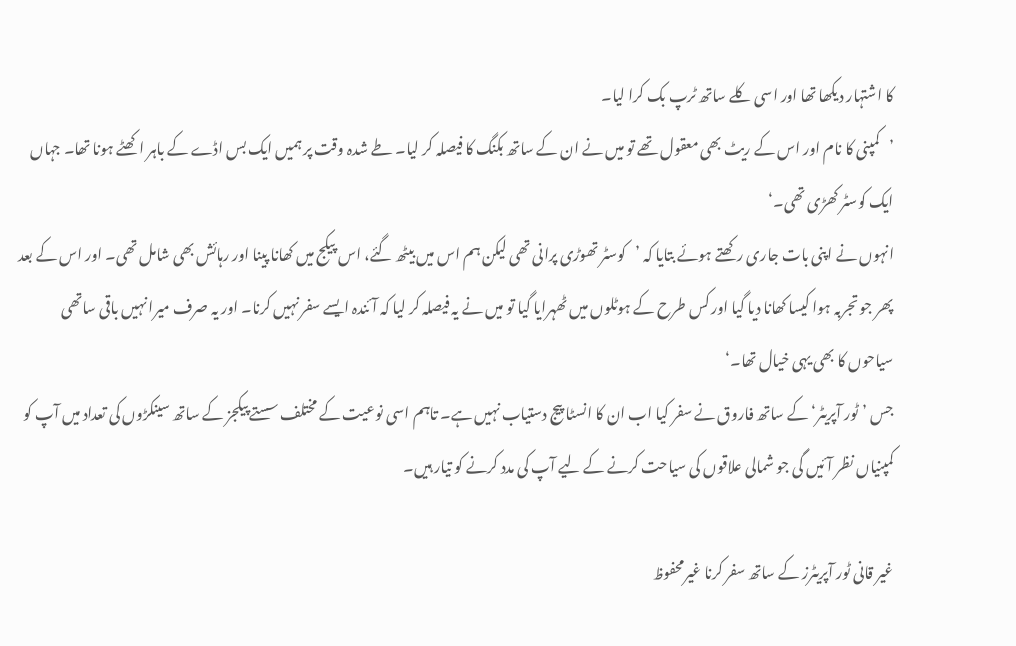کا اشتہار دیکھا تھا اور اسی کلے ساتھ ٹرپ بک کرا لیا۔
’کمپنی کا نام اور اس کے ریٹ بھی معقول تھے تو میں نے ان کے ساتھ بکنگ کا فیصلہ کر لیا۔ طے شدہ وقت پر ہمیں ایک بس اڈے کے باہر اکھٹے ہونا تھا۔ جہاں ایک کوسٹر کھڑی تھی۔‘
انہوں نے اپنی بات جاری رکھتے ہوئے بتایا کہ ’کوسٹر تھوڑی پرانی تھی لیکن ہم اس میں بیٹھ گئے، اس پیکج میں کھانا پینا اور رہائش بھی شامل تھی۔ اور اس کے بعد پھر جو تجربہ ہوا کیسا کھانا دیا گیا اور کس طرح کے ہوٹلوں میں ٹھہرایا گیا تو میں نے یہ فیصلہ کر لیا کہ آئندہ ایسے سفر نہیں کرنا۔ اور یہ صرف میرا نہیں باقی ساتھی سیاحوں کا بھی یہی خیال تھا۔‘
جس ’ٹور آپریٹر‘ کے ساتھ فاروق نے سفر کیا اب ان کا انسٹا پیج دستیاب نہیں ہے۔ تاہم اسی نوعیت کے مختلف سستے پیکجز کے ساتھ سینکڑوں کی تعداد میں آپ کو کمپنیاں نظر آئیں گی جو شمالی علاقوں کی سیاحت کرنے کے لیے آپ کی مدد کرنے کو تیار ہیں۔

غیر قانی ٹور آپریٹرز کے ساتھ سفر کرنا غیرمحفوظ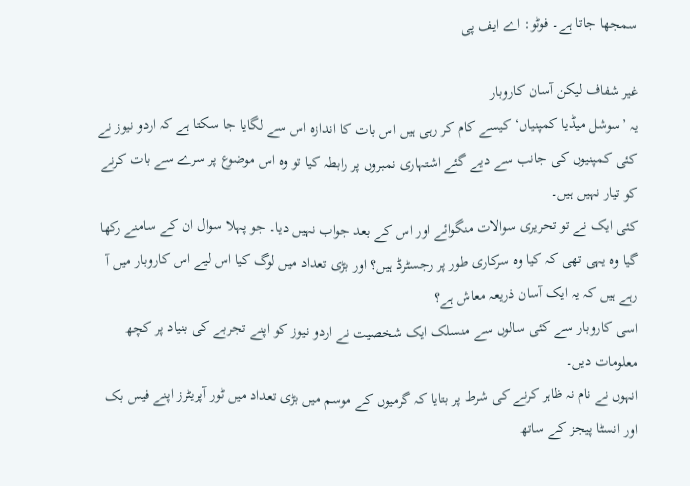سمجھا جاتا ہے۔ فوٹو: اے ایف پی

غیر شفاف لیکن آسان کاروبار
یہ ’سوشل میڈیا کمپنیاں‘ کیسے کام کر رہی ہیں اس بات کا اندازہ اس سے لگایا جا سکتا ہے کہ اردو نیوز نے کئی کمپنیوں کی جانب سے دیے گئے اشتہاری نمبروں پر رابطہ کیا تو وہ اس موضوع پر سرے سے بات کرنے کو تیار نہیں ہیں۔
کئی ایک نے تو تحریری سوالات منگوائے اور اس کے بعد جواب نہیں دیا۔ جو پہلا سوال ان کے سامنے رکھا گیا وہ یہی تھی کہ کیا وہ سرکاری طور پر رجسٹرڈ ہیں؟ اور بڑی تعداد میں لوگ کیا اس لیے اس کاروبار میں آ رہے ہیں کہ یہ ایک آسان ذریعہ معاش ہے؟
اسی کاروبار سے کئی سالوں سے منسلک ایک شخصیت نے اردو نیوز کو اپنے تجربے کی بنیاد پر کچھ معلومات دیں۔
انہوں نے نام نہ ظاہر کرنے کی شرط پر بتایا کہ گرمیوں کے موسم میں بڑی تعداد میں ٹور آپریٹرز اپنے فیس بک اور انسٹا پیجز کے ساتھ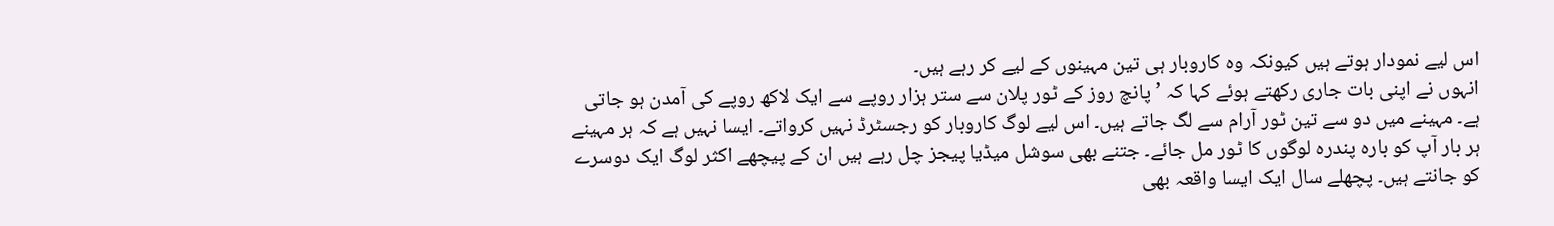اس لیے نمودار ہوتے ہیں کیونکہ وہ کاروبار ہی تین مہینوں کے لیے کر رہے ہیں۔
انہوں نے اپنی بات جاری رکھتے ہوئے کہا کہ ’پانچ روز کے ٹور پلان سے ستر ہزار روپے سے ایک لاکھ روپے کی آمدن ہو جاتی ہے۔ مہینے میں دو سے تین ٹور آرام سے لگ جاتے ہیں۔ اس لیے لوگ کاروبار کو رجسٹرڈ نہیں کرواتے۔ ایسا نہیں ہے کہ ہر مہینے ہر بار آپ کو بارہ پندرہ لوگوں کا ٹور مل جائے۔ جتنے بھی سوشل میڈیا پیجز چل رہے ہیں ان کے پیچھے اکثر لوگ ایک دوسرے کو جانتے ہیں۔ پچھلے سال ایک ایسا واقعہ بھی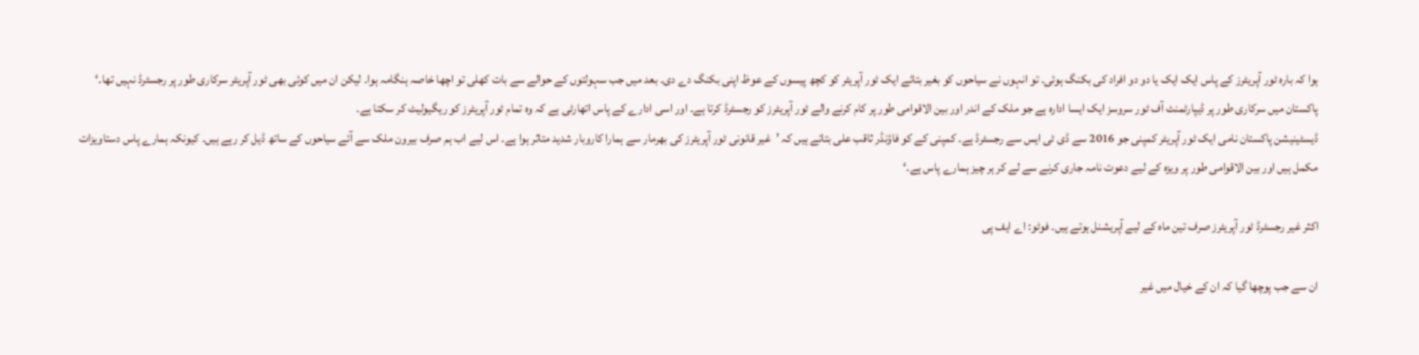ہوا کہ بارہ ٹور آپریٹرز کے پاس ایک ایک یا دو دو افراد کی بکنگ ہوئی۔ تو انہوں نے سیاحوں کو بغیر بتائے ایک ٹور آپریٹر کو کچھ پیسوں کے عوظ اپنی بکنگ دے دی۔ بعد میں جب سہولتوں کے حوالے سے بات کھلی تو اچھا خاصہ ہنگامہ ہوا۔ لیکن ان میں کوئی بھی ٹور آپریٹر سرکاری طور پر رجسٹرڈ نہیں تھا۔‘
پاکستان میں سرکاری طور پر ڈیپارٹمنٹ آف ٹور سروسز ایک ایسا ادارہ ہے جو ملک کے اندر اور بین الاقوامی طور پر کام کرنے والے ٹور آپریٹرز کو رجسٹرڈ کرتا ہے۔ اور اسی ادارے کے پاس اتھارٹی ہے کہ وہ تمام ٹور آپریٹرز کو ریگیولیٹ کر سکتا ہے۔
ڈیسٹینیشن پاکستان نامی ایک ٹور آپریٹر کمپنی جو 2016 سے ڈی ٹی ایس سے رجسٹرڈ ہے۔ کمپنی کے کو فاؤنڈر ثاقب علی بتاتے ہیں کہ ’غیر قانونی ٹور آپریٹرز کی بھرمار سے ہمارا کاروبار شدید متاثر ہوا ہے۔ اس لیے اب ہم صرف بیرون ملک سے آئے سیاحوں کے ساتھ ڈیل کر رہے ہیں۔ کیونکہ ہمارے پاس دستاویزات مکمل ہیں اور بین الاقوامی طور پر ویزہ کے لیے دعوت نامہ جاری کرنے سے لے کر ہر چیز ہمارے پاس ہے۔‘

اکثر غیر رجسٹرڈ ٹور آپریٹرز صرف تین ماہ کے لیے آپریشنل ہوتے ہیں۔ فوٹو: اے ایف پی

ان سے جب پوچھا گیا کہ ان کے خیال میں غیر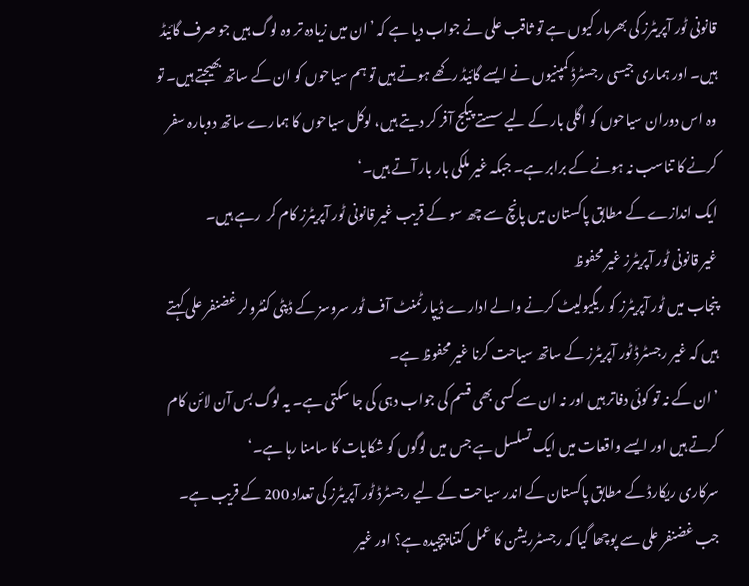قانونی ٹور آپریٹرز کی بھرمار کیوں ہے تو ثاقب علی نے جواب دیا ہے کہ ’ان میں زیادہ تر وہ لوگ ہیں جو صرف گائیڈ ہیں۔ اور ہماری جیسی رجسٹرڈ کمپنیوں نے ایسے گائیڈ رکھے ہوتے ہیں تو ہم سیاحوں کو ان کے ساتھ بھیجتے ہیں۔ تو وہ اس دوران سیاحوں کو اگلی بار کے لیے سستے پیکج آفر کر دیتے ہیں، لوکل سیاحوں کا ہمارے ساتھ دوبارہ سفر کرنے کا تناسب نہ ہونے کے برابر ہے۔ جبکہ غیر ملکی بار بار آتے ہیں۔‘
ایک اندازے کے مطابق پاکستان میں پانچ سے چھ سو کے قریب غیر قانونی ٹور آپریٹرز کام کر  رہے ہیں۔
غیر قانونی ٹور آپریٹرز غیر محفوظ
پنجاب میں ٹور آپریٹرز کو ریگیولیٹ کرنے والے ادارے ڈیپارٹمنٹ آف ٹور سروسز کے ڈپٹی کنٹرولر غضنفر علی کہتے ہیں کہ غیر رجسٹرڈ ٹور آپریٹرز کے ساتھ سیاحت کرنا غیر محفوظ ہے۔
’ان کے نہ تو کوئی دفاتر ہیں اور نہ ان سے کسی بھی قسم کی جواب دہی کی جا سکتی ہے۔ یہ لوگ بس آن لائن کام کرتے ہیں اور ایسے واقعات میں ایک تسلسل ہے جس میں لوگوں کو شکایات کا سامنا رہا ہے۔‘
سرکاری ریکارڈ کے مطابق پاکستان کے اندر سیاحت کے لیے رجسٹرڈ ٹور آپریٹرز کی تعداد 200 کے قریب ہے۔
جب غضنفر علی سے پوچھا گیا کہ رجسٹرریشن کا عمل کتنا پیچیدہ ہے؟ اور غیر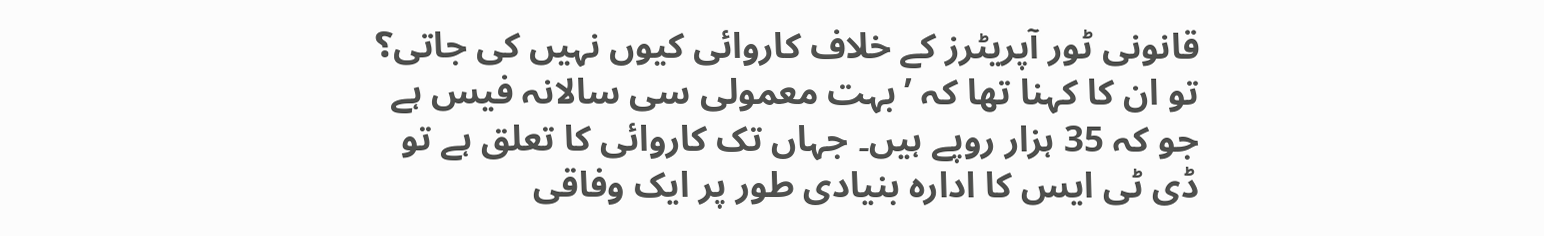قانونی ٹور آپریٹرز کے خلاف کاروائی کیوں نہیں کی جاتی؟ تو ان کا کہنا تھا کہ ’بہت معمولی سی سالانہ فیس ہے جو کہ 35 ہزار روپے ہیں۔ جہاں تک کاروائی کا تعلق ہے تو ڈی ٹی ایس کا ادارہ بنیادی طور پر ایک وفاقی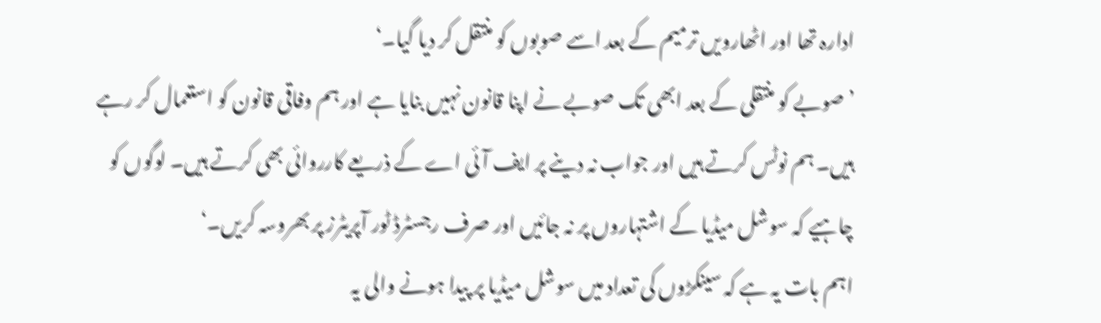ادارہ تھا اور اٹھارویں ترمیم کے بعد اسے صوبوں کو منتقل کر دیا گیا۔‘
’صوبے کو منتقلی کے بعد ابھی تک صوبے نے اپنا قانون نہیں بنایا ہے اور ہم وفاقی قانون کو استعمال کر رہے ہیں۔ ہم نوٹس کرتے ہیں اور جواب نہ دینے پر ایف آئی اے کے ذریعے کارروائی بھی کرتے ہیں۔ لوگوں کو چاہیے کہ سوشل میڈیا کے اشتہاروں پر نہ جائیں اور صرف رجسٹرڈ ٹور آپریٹرز پر بھروسہ کریں۔‘
اہم بات یہ ہے کہ سینکڑوں کی تعداد میں سوشل میڈیا پر پیدا ہونے والی یہ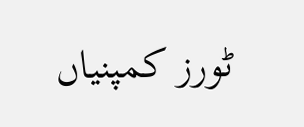ٹورز کمپنیاں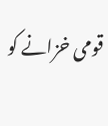قومی خزانے کو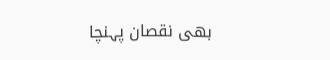بھی نقصان پہنچا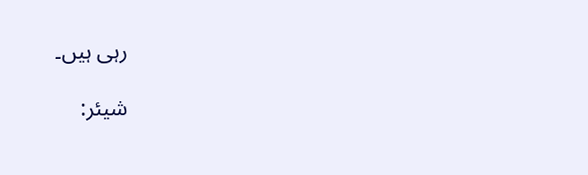رہی ہیں۔

شیئر: